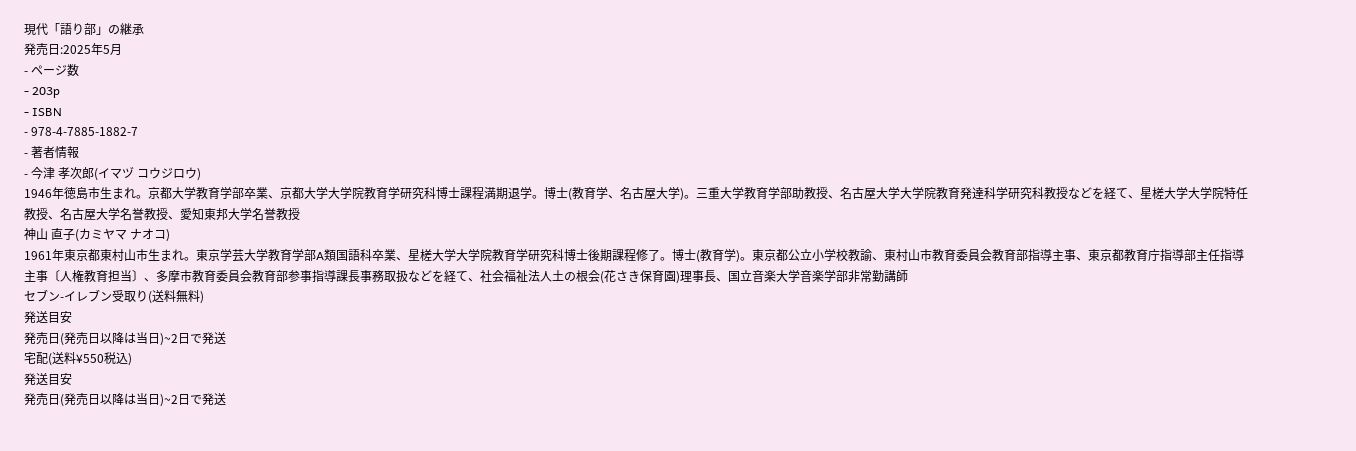現代「語り部」の継承
発売日:2025年5月
- ページ数
- 203p
- ISBN
- 978-4-7885-1882-7
- 著者情報
- 今津 孝次郎(イマヅ コウジロウ)
1946年徳島市生まれ。京都大学教育学部卒業、京都大学大学院教育学研究科博士課程満期退学。博士(教育学、名古屋大学)。三重大学教育学部助教授、名古屋大学大学院教育発達科学研究科教授などを経て、星槎大学大学院特任教授、名古屋大学名誉教授、愛知東邦大学名誉教授
神山 直子(カミヤマ ナオコ)
1961年東京都東村山市生まれ。東京学芸大学教育学部A類国語科卒業、星槎大学大学院教育学研究科博士後期課程修了。博士(教育学)。東京都公立小学校教諭、東村山市教育委員会教育部指導主事、東京都教育庁指導部主任指導主事〔人権教育担当〕、多摩市教育委員会教育部参事指導課長事務取扱などを経て、社会福祉法人土の根会(花さき保育園)理事長、国立音楽大学音楽学部非常勤講師
セブン-イレブン受取り(送料無料)
発送目安
発売日(発売日以降は当日)~2日で発送
宅配(送料¥550税込)
発送目安
発売日(発売日以降は当日)~2日で発送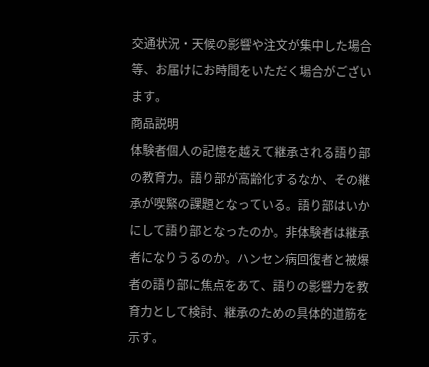交通状況・天候の影響や注文が集中した場合等、お届けにお時間をいただく場合がございます。
商品説明
体験者個人の記憶を越えて継承される語り部の教育力。語り部が高齢化するなか、その継承が喫緊の課題となっている。語り部はいかにして語り部となったのか。非体験者は継承者になりうるのか。ハンセン病回復者と被爆者の語り部に焦点をあて、語りの影響力を教育力として検討、継承のための具体的道筋を示す。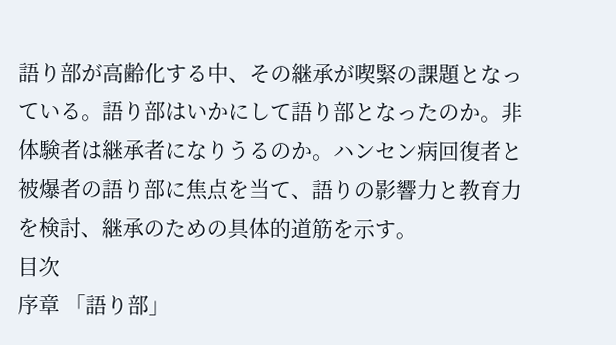語り部が高齢化する中、その継承が喫緊の課題となっている。語り部はいかにして語り部となったのか。非体験者は継承者になりうるのか。ハンセン病回復者と被爆者の語り部に焦点を当て、語りの影響力と教育力を検討、継承のための具体的道筋を示す。
目次
序章 「語り部」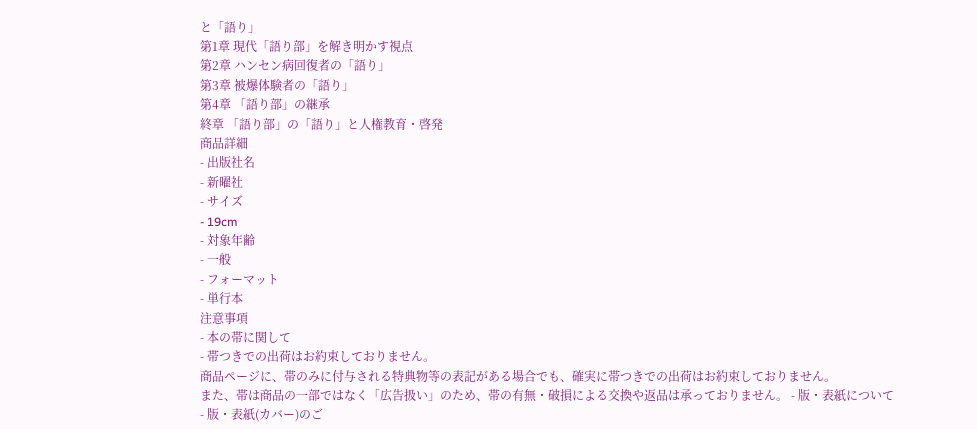と「語り」
第1章 現代「語り部」を解き明かす視点
第2章 ハンセン病回復者の「語り」
第3章 被爆体験者の「語り」
第4章 「語り部」の継承
終章 「語り部」の「語り」と人権教育・啓発
商品詳細
- 出版社名
- 新曜社
- サイズ
- 19cm
- 対象年齢
- 一般
- フォーマット
- 単行本
注意事項
- 本の帯に関して
- 帯つきでの出荷はお約束しておりません。
商品ページに、帯のみに付与される特典物等の表記がある場合でも、確実に帯つきでの出荷はお約束しておりません。
また、帯は商品の一部ではなく「広告扱い」のため、帯の有無・破損による交換や返品は承っておりません。 - 版・表紙について
- 版・表紙(カバー)のご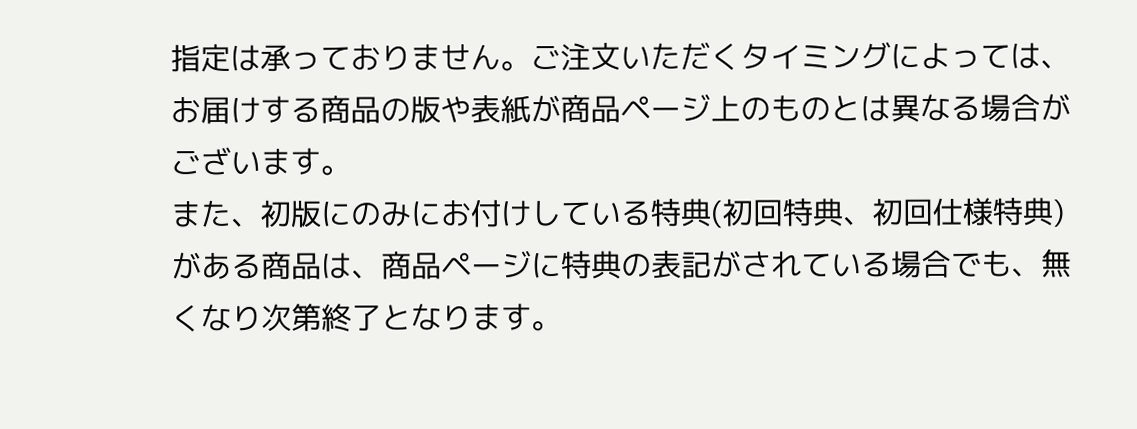指定は承っておりません。ご注文いただくタイミングによっては、お届けする商品の版や表紙が商品ページ上のものとは異なる場合がございます。
また、初版にのみにお付けしている特典(初回特典、初回仕様特典)がある商品は、商品ページに特典の表記がされている場合でも、無くなり次第終了となります。